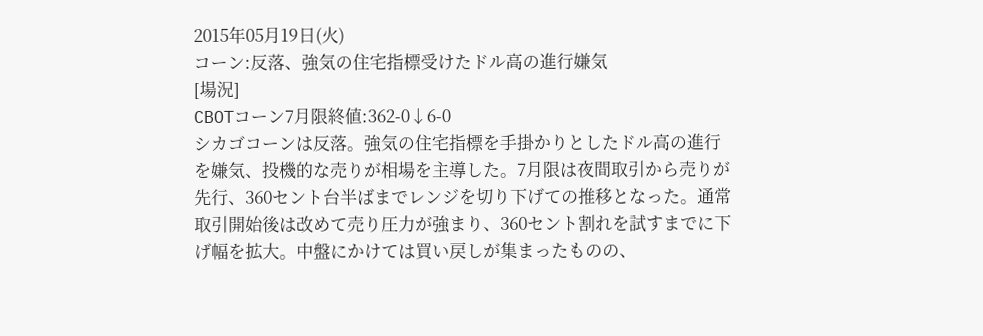2015年05月19日(火)
コーン:反落、強気の住宅指標受けたドル高の進行嫌気
[場況]
CBOTコーン7月限終値:362-0↓6-0
シカゴコーンは反落。強気の住宅指標を手掛かりとしたドル高の進行を嫌気、投機的な売りが相場を主導した。7月限は夜間取引から売りが先行、360セント台半ばまでレンジを切り下げての推移となった。通常取引開始後は改めて売り圧力が強まり、360セント割れを試すまでに下げ幅を拡大。中盤にかけては買い戻しが集まったものの、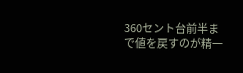360セント台前半まで値を戻すのが精一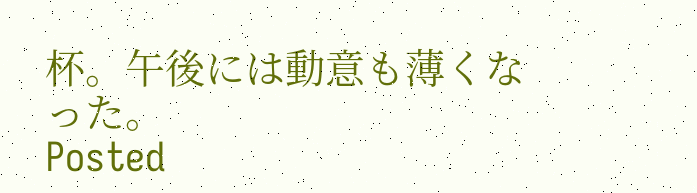杯。午後には動意も薄くなった。
Posted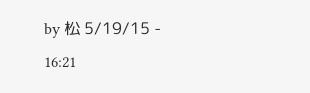by 松 5/19/15 - 16:21